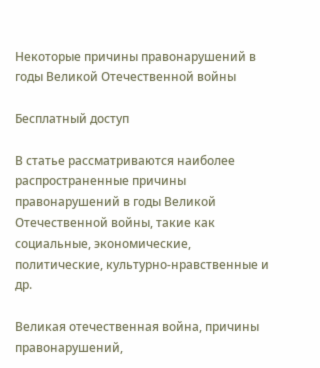Некоторые причины правонарушений в годы Великой Отечественной войны

Бесплатный доступ

В статье рассматриваются наиболее распространенные причины правонарушений в годы Великой Отечественной войны, такие как социальные, экономические, политические, культурно-нравственные и др.

Великая отечественная война, причины правонарушений,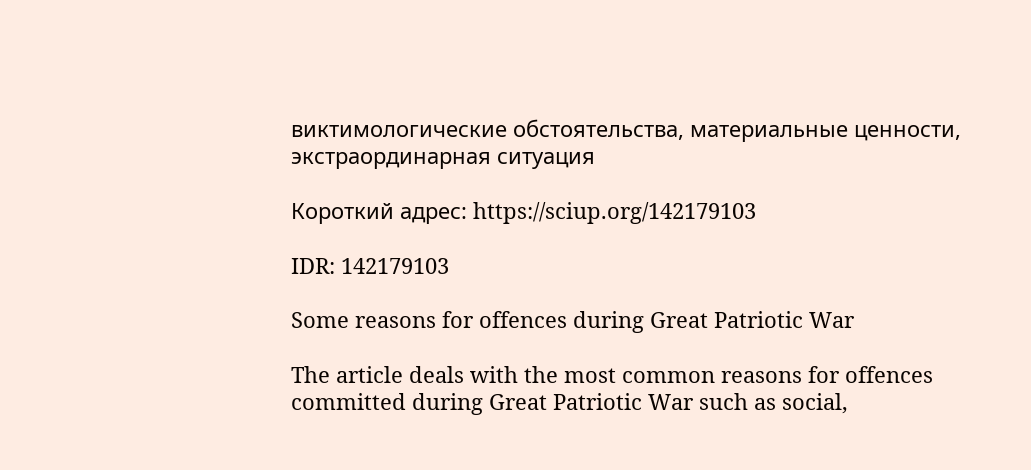виктимологические обстоятельства, материальные ценности, экстраординарная ситуация

Короткий адрес: https://sciup.org/142179103

IDR: 142179103

Some reasons for offences during Great Patriotic War

The article deals with the most common reasons for offences committed during Great Patriotic War such as social,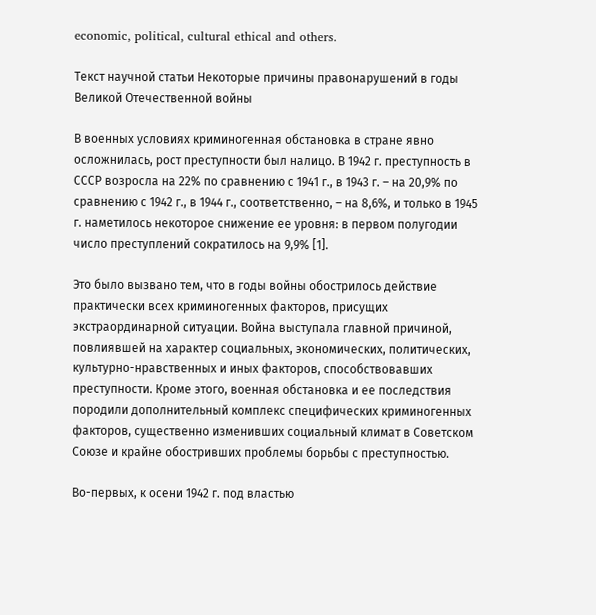economic, political, cultural ethical and others.

Текст научной статьи Некоторые причины правонарушений в годы Великой Отечественной войны

В военных условиях криминогенная обстановка в стране явно осложнилась, рост преступности был налицо. В 1942 г. преступность в СССР возросла на 22% по сравнению с 1941 г., в 1943 г. – на 20,9% по сравнению с 1942 г., в 1944 г., соответственно, – на 8,6%, и только в 1945 г. наметилось некоторое снижение ее уровня: в первом полугодии число преступлений сократилось на 9,9% [1].

Это было вызвано тем, что в годы войны обострилось действие практически всех криминогенных факторов, присущих экстраординарной ситуации. Война выступала главной причиной, повлиявшей на характер социальных, экономических, политических, культурно-нравственных и иных факторов, способствовавших преступности. Кроме этого, военная обстановка и ее последствия породили дополнительный комплекс специфических криминогенных факторов, существенно изменивших социальный климат в Советском Союзе и крайне обостривших проблемы борьбы с преступностью.

Во-первых, к осени 1942 г. под властью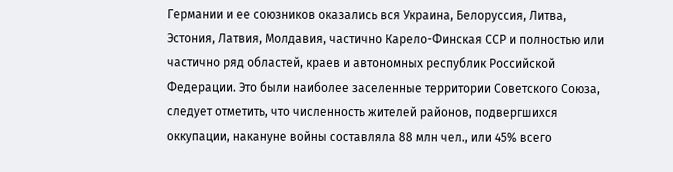Германии и ее союзников оказались вся Украина, Белоруссия, Литва, Эстония, Латвия, Молдавия, частично Карело-Финская ССР и полностью или частично ряд областей, краев и автономных республик Российской Федерации. Это были наиболее заселенные территории Советского Союза, следует отметить, что численность жителей районов, подвергшихся оккупации, накануне войны составляла 88 млн чел., или 45% всего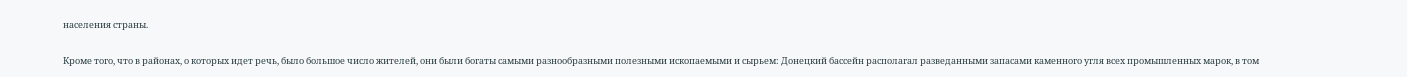населения страны.

Кроме того, что в районах, о которых идет речь, было большое число жителей, они были богаты самыми разнообразными полезными ископаемыми и сырьем: Донецкий бассейн располагал разведанными запасами каменного угля всех промышленных марок, в том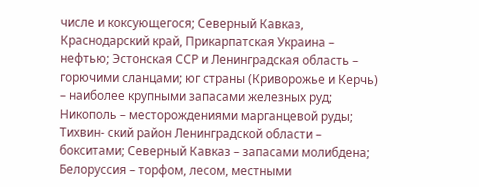числе и коксующегося; Северный Кавказ, Краснодарский край, Прикарпатская Украина – нефтью; Эстонская ССР и Ленинградская область – горючими сланцами; юг страны (Криворожье и Керчь) – наиболее крупными запасами железных руд; Никополь – месторождениями марганцевой руды; Тихвин- ский район Ленинградской области – бокситами; Северный Кавказ – запасами молибдена; Белоруссия – торфом, лесом, местными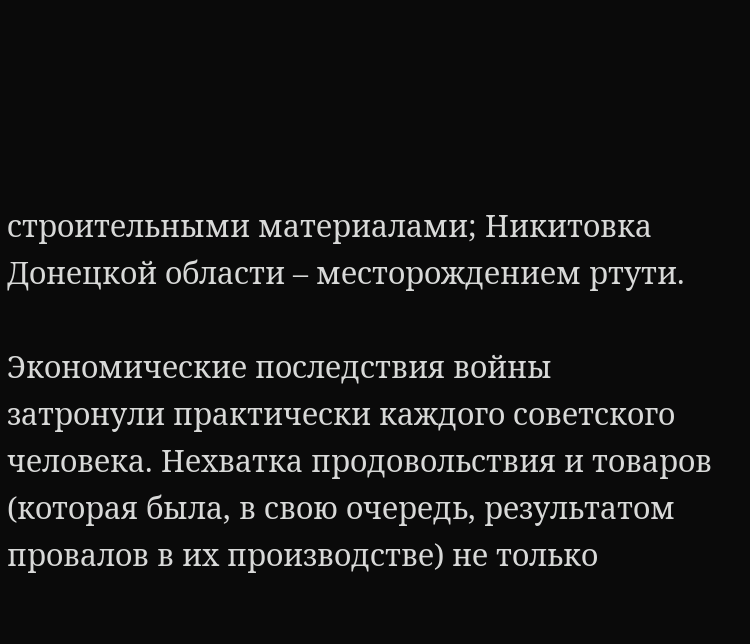строительными материалами; Никитовка Донецкой области – месторождением ртути.

Экономические последствия войны затронули практически каждого советского человека. Нехватка продовольствия и товаров (которая была, в свою очередь, результатом провалов в их производстве) не только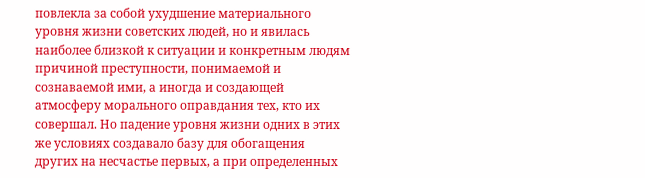повлекла за собой ухудшение материального уровня жизни советских людей, но и явилась наиболее близкой к ситуации и конкретным людям причиной преступности, понимаемой и сознаваемой ими, а иногда и создающей атмосферу морального оправдания тех, кто их совершал. Но падение уровня жизни одних в этих же условиях создавало базу для обогащения других на несчастье первых, а при определенных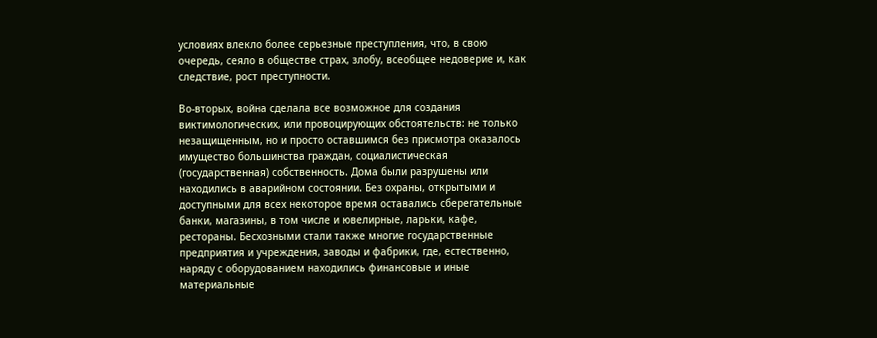условиях влекло более серьезные преступления, что, в свою очередь, сеяло в обществе страх, злобу, всеобщее недоверие и, как следствие, рост преступности.

Во-вторых, война сделала все возможное для создания виктимологических, или провоцирующих обстоятельств: не только незащищенным, но и просто оставшимся без присмотра оказалось имущество большинства граждан, социалистическая (государственная) собственность. Дома были разрушены или находились в аварийном состоянии. Без охраны, открытыми и доступными для всех некоторое время оставались сберегательные банки, магазины, в том числе и ювелирные, ларьки, кафе, рестораны. Бесхозными стали также многие государственные предприятия и учреждения, заводы и фабрики, где, естественно, наряду с оборудованием находились финансовые и иные материальные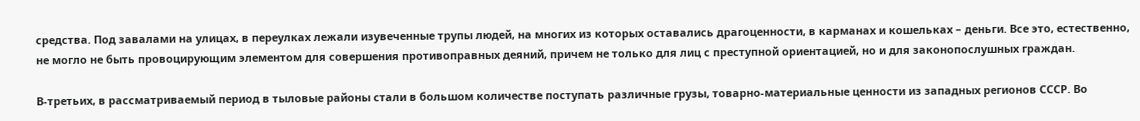средства. Под завалами на улицах, в переулках лежали изувеченные трупы людей, на многих из которых оставались драгоценности, в карманах и кошельках – деньги. Все это, естественно, не могло не быть провоцирующим элементом для совершения противоправных деяний, причем не только для лиц с преступной ориентацией, но и для законопослушных граждан.

В-третьих, в рассматриваемый период в тыловые районы стали в большом количестве поступать различные грузы, товарно-материальные ценности из западных регионов СССР. Во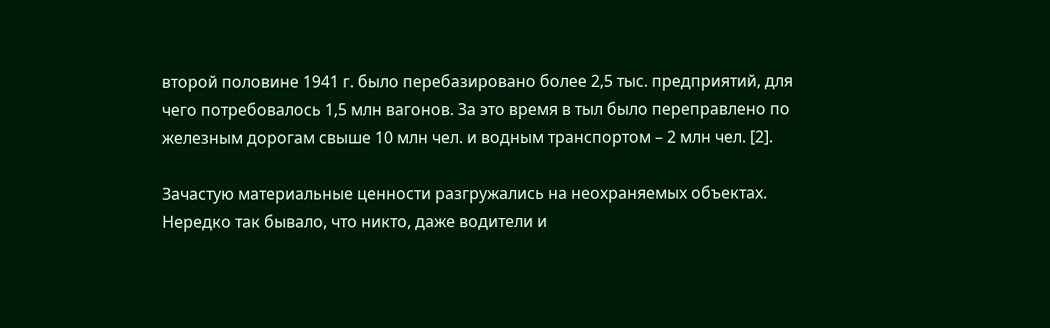второй половине 1941 г. было перебазировано более 2,5 тыс. предприятий, для чего потребовалось 1,5 млн вагонов. За это время в тыл было переправлено по железным дорогам свыше 10 млн чел. и водным транспортом – 2 млн чел. [2].

Зачастую материальные ценности разгружались на неохраняемых объектах. Нередко так бывало, что никто, даже водители и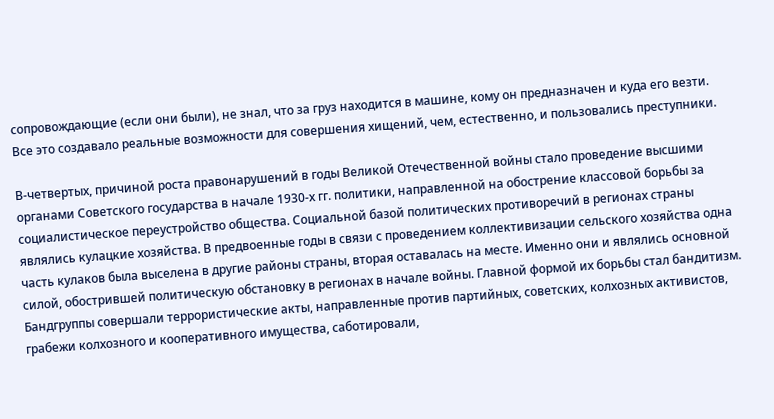сопровождающие (если они были), не знал, что за груз находится в машине, кому он предназначен и куда его везти. Все это создавало реальные возможности для совершения хищений, чем, естественно, и пользовались преступники.

В-четвертых, причиной роста правонарушений в годы Великой Отечественной войны стало проведение высшими органами Советского государства в начале 1930-х гг. политики, направленной на обострение классовой борьбы за социалистическое переустройство общества. Социальной базой политических противоречий в регионах страны являлись кулацкие хозяйства. В предвоенные годы в связи с проведением коллективизации сельского хозяйства одна часть кулаков была выселена в другие районы страны, вторая оставалась на месте. Именно они и являлись основной силой, обострившей политическую обстановку в регионах в начале войны. Главной формой их борьбы стал бандитизм. Бандгруппы совершали террористические акты, направленные против партийных, советских, колхозных активистов, грабежи колхозного и кооперативного имущества, саботировали,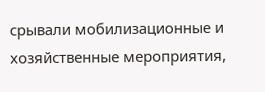срывали мобилизационные и хозяйственные мероприятия,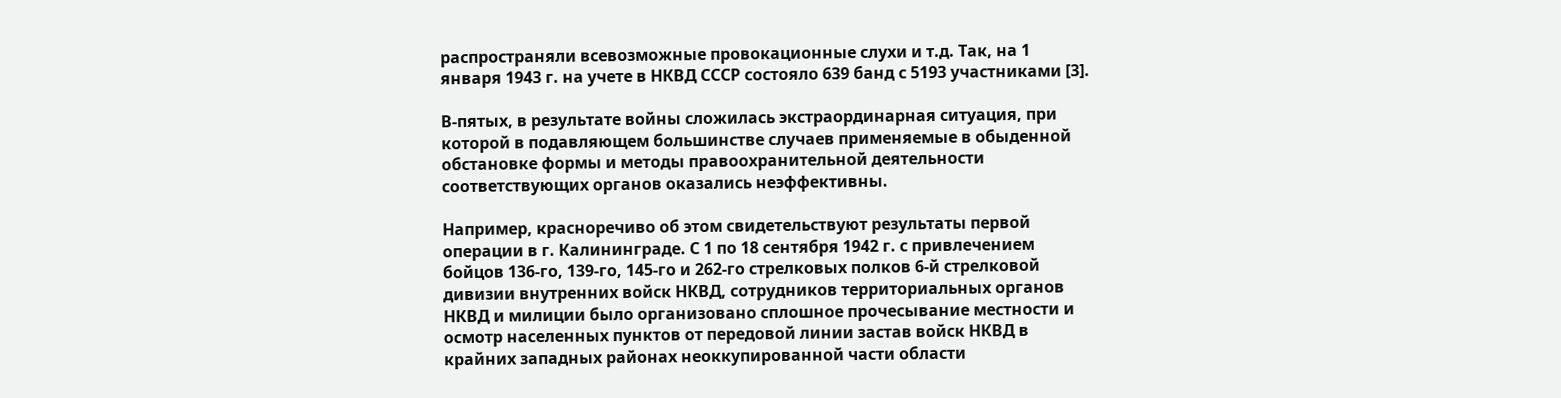распространяли всевозможные провокационные слухи и т.д. Так, на 1 января 1943 г. на учете в НКВД СССР состояло 639 банд с 5193 участниками [3].

В-пятых, в результате войны сложилась экстраординарная ситуация, при которой в подавляющем большинстве случаев применяемые в обыденной обстановке формы и методы правоохранительной деятельности соответствующих органов оказались неэффективны.

Например, красноречиво об этом свидетельствуют результаты первой операции в г. Калининграде. С 1 по 18 сентября 1942 г. с привлечением бойцов 136-го, 139-го, 145-го и 262-го стрелковых полков 6-й стрелковой дивизии внутренних войск НКВД, сотрудников территориальных органов НКВД и милиции было организовано сплошное прочесывание местности и осмотр населенных пунктов от передовой линии застав войск НКВД в крайних западных районах неоккупированной части области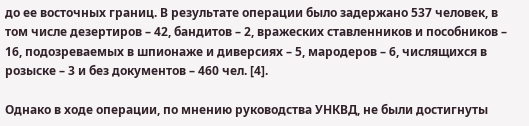до ее восточных границ. В результате операции было задержано 537 человек, в том числе дезертиров – 42, бандитов – 2, вражеских ставленников и пособников – 16, подозреваемых в шпионаже и диверсиях – 5, мародеров – 6, числящихся в розыске – 3 и без документов – 460 чел. [4].

Однако в ходе операции, по мнению руководства УНКВД, не были достигнуты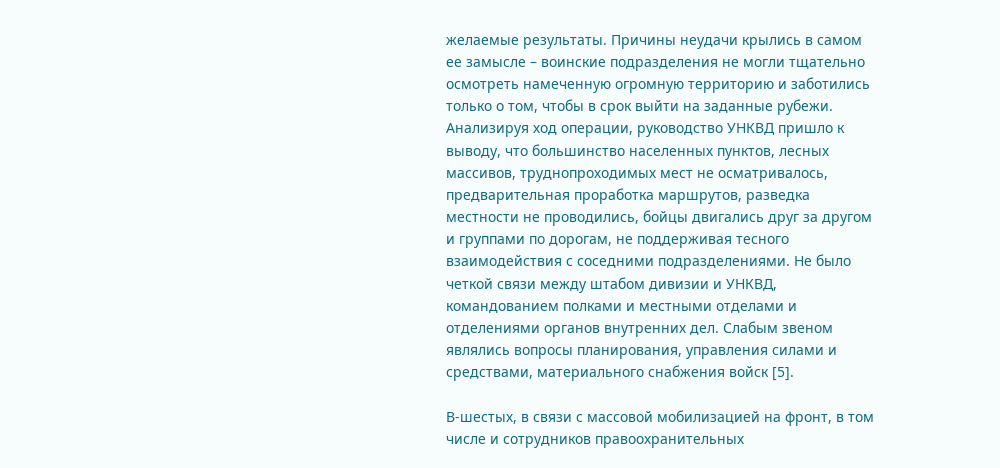желаемые результаты. Причины неудачи крылись в самом ее замысле – воинские подразделения не могли тщательно осмотреть намеченную огромную территорию и заботились только о том, чтобы в срок выйти на заданные рубежи. Анализируя ход операции, руководство УНКВД пришло к выводу, что большинство населенных пунктов, лесных массивов, труднопроходимых мест не осматривалось, предварительная проработка маршрутов, разведка местности не проводились, бойцы двигались друг за другом и группами по дорогам, не поддерживая тесного взаимодействия с соседними подразделениями. Не было четкой связи между штабом дивизии и УНКВД, командованием полками и местными отделами и отделениями органов внутренних дел. Слабым звеном являлись вопросы планирования, управления силами и средствами, материального снабжения войск [5].

В-шестых, в связи с массовой мобилизацией на фронт, в том числе и сотрудников правоохранительных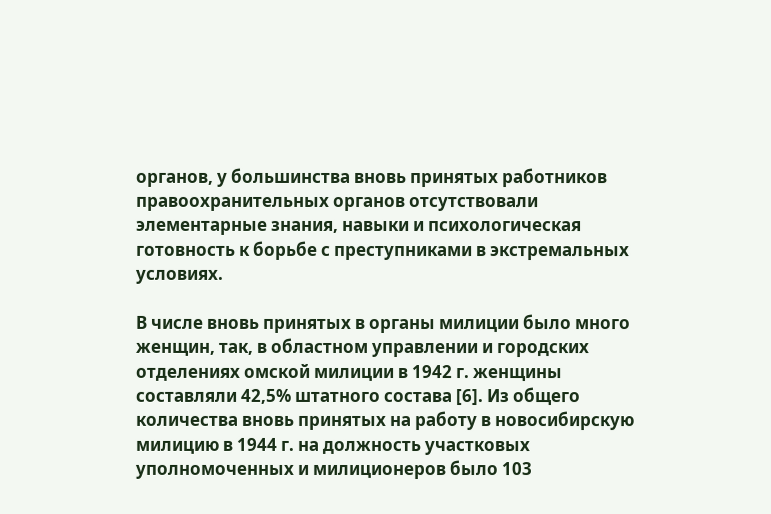органов, у большинства вновь принятых работников правоохранительных органов отсутствовали элементарные знания, навыки и психологическая готовность к борьбе с преступниками в экстремальных условиях.

В числе вновь принятых в органы милиции было много женщин, так, в областном управлении и городских отделениях омской милиции в 1942 г. женщины составляли 42,5% штатного состава [6]. Из общего количества вновь принятых на работу в новосибирскую милицию в 1944 г. на должность участковых уполномоченных и милиционеров было 103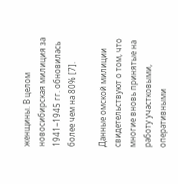женщины. В целом новосибирская милиция за 1941–1945 гг. обновилась более чем на 80% [7].

Данные омской милиции свидетельствуют о том, что многие вновь принятые на работу участковыми, оперативными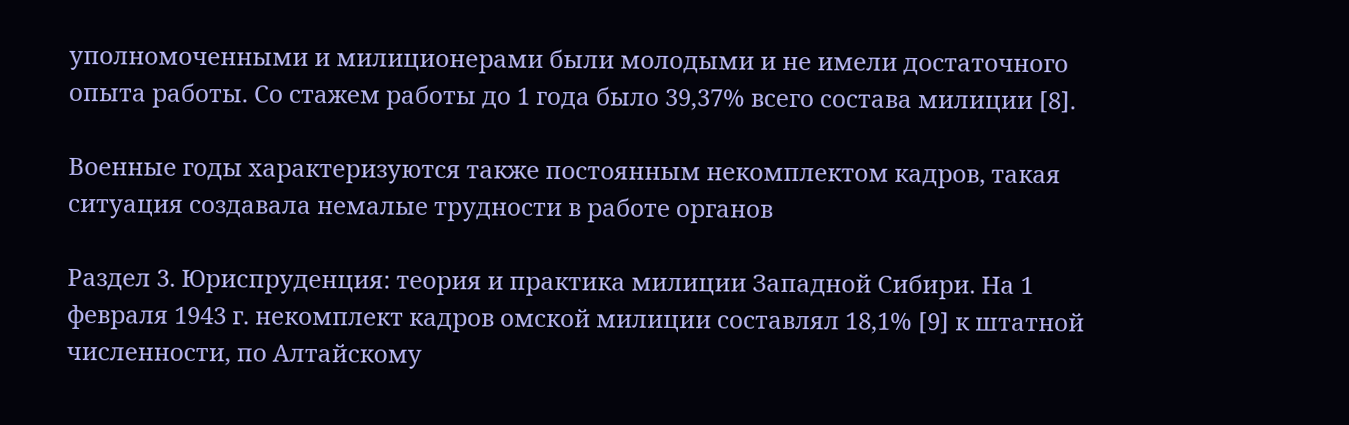уполномоченными и милиционерами были молодыми и не имели достаточного опыта работы. Со стажем работы до 1 года было 39,37% всего состава милиции [8].

Военные годы характеризуются также постоянным некомплектом кадров, такая ситуация создавала немалые трудности в работе органов

Раздел 3. Юриспруденция: теория и практика милиции Западной Сибири. На 1 февраля 1943 г. некомплект кадров омской милиции составлял 18,1% [9] к штатной численности, по Алтайскому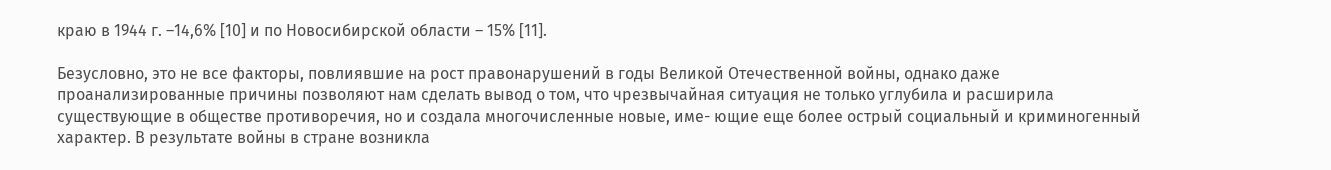краю в 1944 г. –14,6% [10] и по Новосибирской области – 15% [11].

Безусловно, это не все факторы, повлиявшие на рост правонарушений в годы Великой Отечественной войны, однако даже проанализированные причины позволяют нам сделать вывод о том, что чрезвычайная ситуация не только углубила и расширила существующие в обществе противоречия, но и создала многочисленные новые, име- ющие еще более острый социальный и криминогенный характер. В результате войны в стране возникла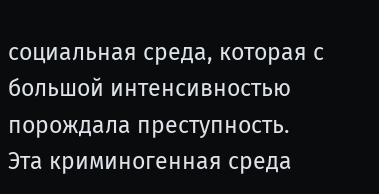социальная среда, которая с большой интенсивностью порождала преступность. Эта криминогенная среда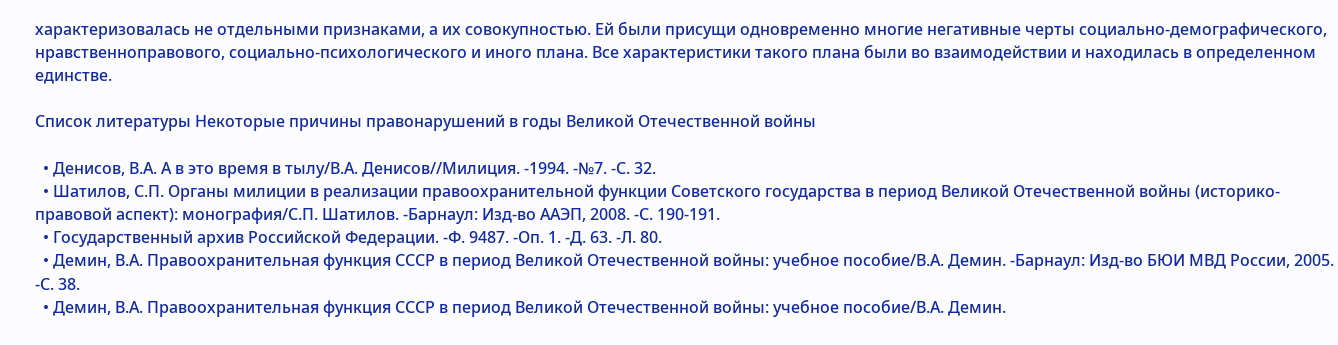характеризовалась не отдельными признаками, а их совокупностью. Ей были присущи одновременно многие негативные черты социально-демографического, нравственноправового, социально-психологического и иного плана. Все характеристики такого плана были во взаимодействии и находилась в определенном единстве.

Список литературы Некоторые причины правонарушений в годы Великой Отечественной войны

  • Денисов, В.А. А в это время в тылу/В.А. Денисов//Милиция. -1994. -№7. -С. 32.
  • Шатилов, С.П. Органы милиции в реализации правоохранительной функции Советского государства в период Великой Отечественной войны (историко-правовой аспект): монография/С.П. Шатилов. -Барнаул: Изд-во ААЭП, 2008. -С. 190-191.
  • Государственный архив Российской Федерации. -Ф. 9487. -Оп. 1. -Д. 63. -Л. 80.
  • Демин, В.А. Правоохранительная функция СССР в период Великой Отечественной войны: учебное пособие/В.А. Демин. -Барнаул: Изд-во БЮИ МВД России, 2005. -С. 38.
  • Демин, В.А. Правоохранительная функция СССР в период Великой Отечественной войны: учебное пособие/В.А. Демин.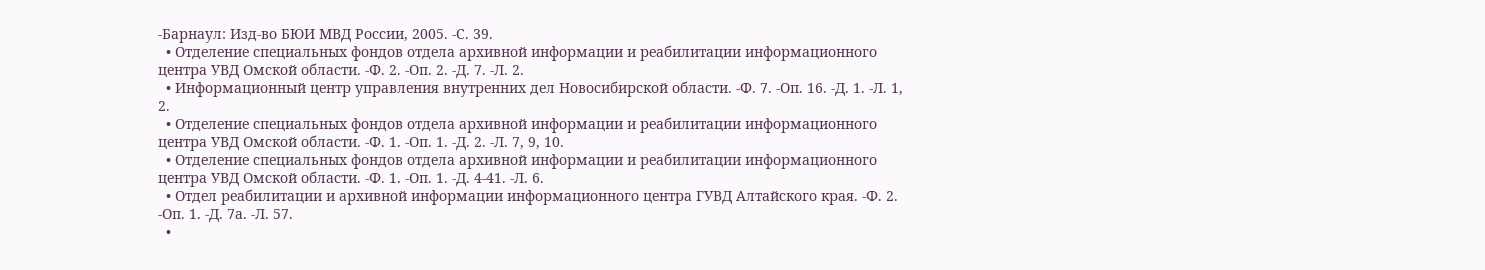-Барнаул: Изд-во БЮИ МВД России, 2005. -С. 39.
  • Отделение специальных фондов отдела архивной информации и реабилитации информационного центра УВД Омской области. -Ф. 2. -Оп. 2. -Д. 7. -Л. 2.
  • Информационный центр управления внутренних дел Новосибирской области. -Ф. 7. -Оп. 16. -Д. 1. -Л. 1, 2.
  • Отделение специальных фондов отдела архивной информации и реабилитации информационного центра УВД Омской области. -Ф. 1. -Оп. 1. -Д. 2. -Л. 7, 9, 10.
  • Отделение специальных фондов отдела архивной информации и реабилитации информационного центра УВД Омской области. -Ф. 1. -Оп. 1. -Д. 4-41. -Л. 6.
  • Отдел реабилитации и архивной информации информационного центра ГУВД Алтайского края. -Ф. 2. -Оп. 1. -Д. 7а. -Л. 57.
  •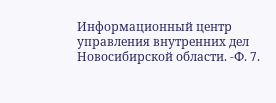Информационный центр управления внутренних дел Новосибирской области. -Ф. 7.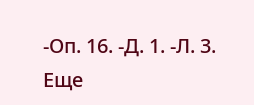-Оп. 16. -Д. 1. -Л. 3.
Еще